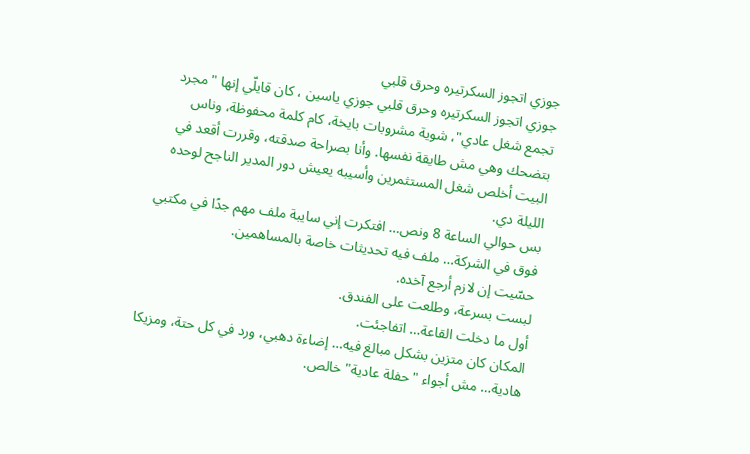جوزي اتجوز السكرتيره وحرق قلبي
جوزي اتجوز السكرتيره وحرق قلبي جوزي ياسين ، كان قايلّي إنها "مجرد تجمع شغل عادي"، شوية مشروبات بايخة، كام كلمة محفوظة، وناس بتضحك وهي مش طايقة نفسها. وأنا بصراحة صدقته، وقررت أقعد في البيت أخلص شغل المستثمرين وأسيبه يعيش دور المدير الناجح لوحده الليلة دي.
بس حوالي الساعة 8 ونص… افتكرت إني سايبة ملف مهم جدًا في مكتبي فوق في الشركة… ملف فيه تحديثات خاصة بالمساهمين.
حسّيت إن لازم أرجع آخده.
لبست بسرعة، وطلعت على الفندق.
أول ما دخلت القاعة… اتفاجئت.
المكان كان متزين بشكل مبالغ فيه… إضاءة دهبي، ورد في كل حتة، ومزيكا هادية… مش أجواء "حفلة عادية" خالص.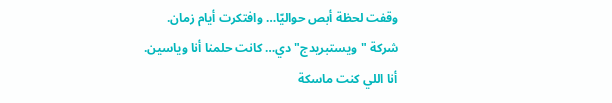وقفت لحظة أبص حواليّا… وافتكرت أيام زمان.
شركة "ويستبريدج" دي… كانت حلمنا أنا وياسين.
أنا اللي كنت ماسكة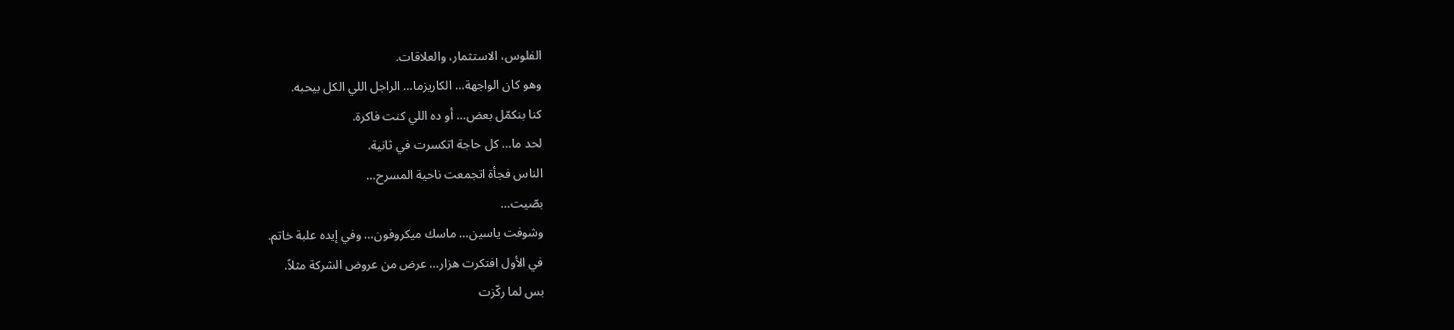الفلوس، الاستثمار، والعلاقات.
وهو كان الواجهة… الكاريزما… الراجل اللي الكل بيحبه.
كنا بنكمّل بعض… أو ده اللي كنت فاكرة.
لحد ما… كل حاجة اتكسرت في ثانية.
الناس فجأة اتجمعت ناحية المسرح…
بصّيت…
وشوفت ياسين… ماسك ميكروفون… وفي إيده علبة خاتم.
في الأول افتكرت هزار… عرض من عروض الشركة مثلاً.
بس لما ركّزت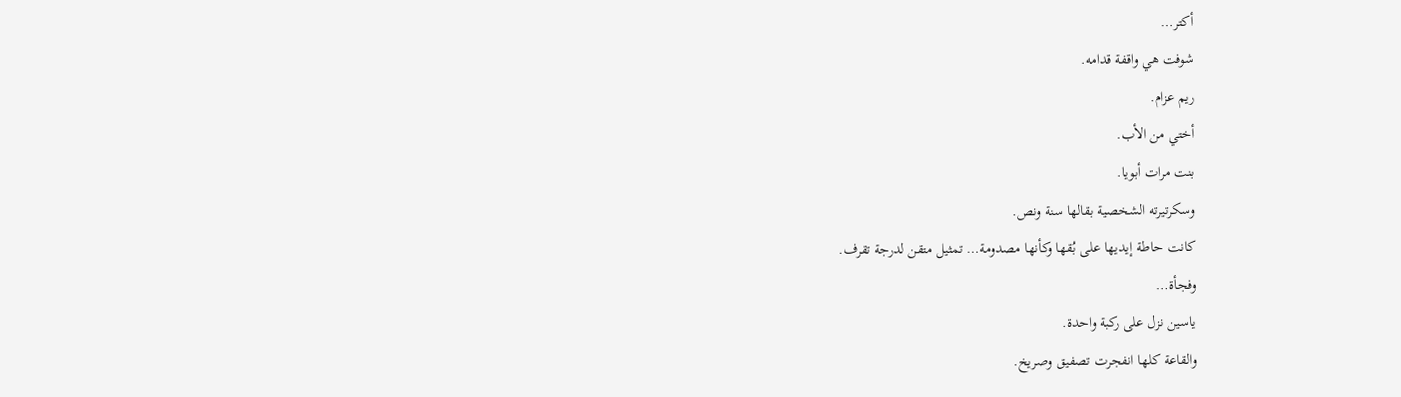أكتر…
شوفت هي واقفة قدامه.
ريم عزام.
أختي من الأب.
بنت مرات أبويا.
وسكرتيرته الشخصية بقالها سنة ونص.
كانت حاطة إيديها على بُقها وكأنها مصدومة… تمثيل متقن لدرجة تقرف.
وفجأة…
ياسين نزل على ركبة واحدة.
والقاعة كلها انفجرت تصفيق وصريخ.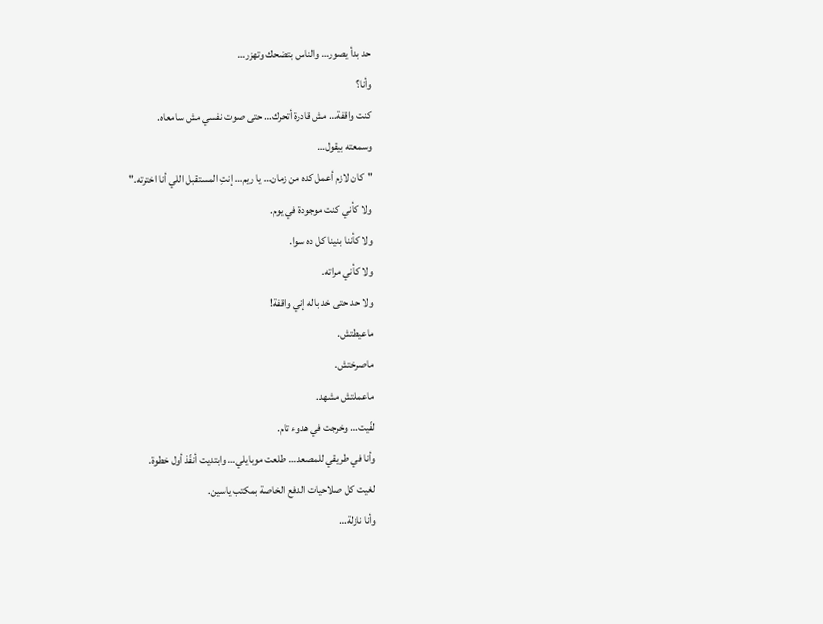حد بدأ يصور… والناس بتضحك وتهزر…
وأنا؟
كنت واقفة… مش قادرة أتحرك… حتى صوت نفسي مش سامعاه.
وسمعته بيقول…
"كان لازم أعمل كده من زمان… يا ريم… إنتِ المستقبل اللي أنا اخترته."
ولا كأني كنت موجودة في يوم.
ولا كأننا بنينا كل ده سوا.
ولا كأني مراته.
ولا حد حتى خد باله إني واقفة!
ماعيطتش.
ماصرختش.
ماعملتش مشهد.
لفّيت… وخرجت في هدوء تام.
وأنا في طريقي للمصعد… طلعت موبايلي… وابتديت أنفّذ أول خطوة.
لغيت كل صلاحيات الدفع الخاصة بمكتب ياسين.
وأنا نازلة…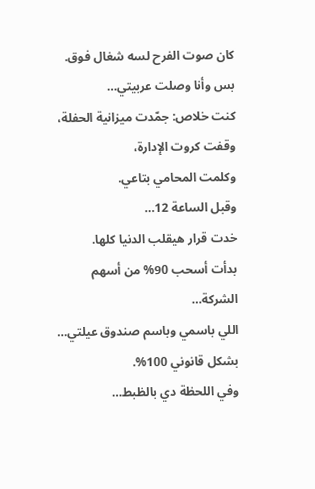كان صوت الفرح لسه شغال فوق.
بس وأنا وصلت عربيتي…
كنت خلاص: جمّدت ميزانية الحفلة،
وقفت كروت الإدارة،
وكلمت المحامي بتاعي.
وقبل الساعة 12…
خدت قرار هيقلب الدنيا كلها.
بدأت أسحب 90% من أسهم الشركة…
اللي باسمي وباسم صندوق عيلتي… بشكل قانوني 100%.
وفي اللحظة دي بالظبط…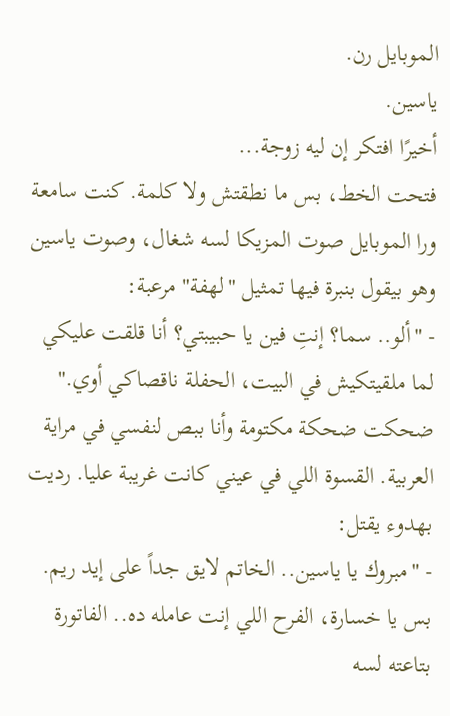الموبايل رن.
ياسين.
أخيرًا افتكر إن ليه زوجة...
فتحت الخط، بس ما نطقتش ولا كلمة. كنت سامعة ورا الموبايل صوت المزيكا لسه شغال، وصوت ياسين وهو بيقول بنبرة فيها تمثيل "لهفة" مرعبة:
- "ألو.. سما؟ إنتِ فين يا حبيبتي؟ أنا قلقت عليكي لما ملقيتكيش في البيت، الحفلة ناقصاكي أوي."
ضحكت ضحكة مكتومة وأنا ببص لنفسي في مراية العربية. القسوة اللي في عيني كانت غريبة عليا. رديت بهدوء يقتل:
- "مبروك يا ياسين.. الخاتم لايق جداً على إيد ريم. بس يا خسارة، الفرح اللي إنت عامله ده.. الفاتورة بتاعته لسه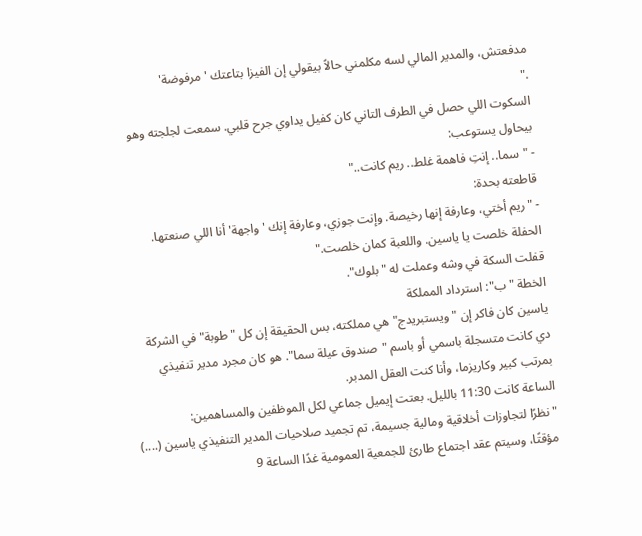مدفعتش، والمدير المالي لسه مكلمني حالاً بيقولي إن الفيزا بتاعتك 'مرفوضة'
."
السكوت اللي حصل في الطرف التاني كان كفيل يداوي جرح قلبي. سمعت لجلجته وهو بيحاول يستوعب:
- "سما.. إنتِ فاهمة غلط.. ريم كانت.."
قاطعته بحدة:
- "ريم أختي، وعارفة إنها رخيصة. وإنت جوزي، وعارفة إنك 'واجهة' أنا اللي صنعتها. الحفلة خلصت يا ياسين. واللعبة كمان خلصت."
قفلت السكة في وشه وعملت له "بلوك".
الخطة "ب": استرداد المملكة
ياسين كان فاكر إن "ويستبريدج" هي مملكته، بس الحقيقة إن كل "طوبة" في الشركة دي كانت متسجلة باسمي أو باسم "صندوق عيلة سما". هو كان مجرد مدير تنفيذي بمرتب كبير وكاريزما، وأنا كنت العقل المدبر.
الساعة كانت 11:30 بالليل. بعتت إيميل جماعي لكل الموظفين والمساهمين:
"نظرًا لتجاوزات أخلاقية ومالية جسيمة، تم تجميد صلاحيات المدير التنفيذي ياسين (....) مؤقتًا، وسيتم عقد اجتماع طارئ للجمعية العمومية غدًا الساعة 9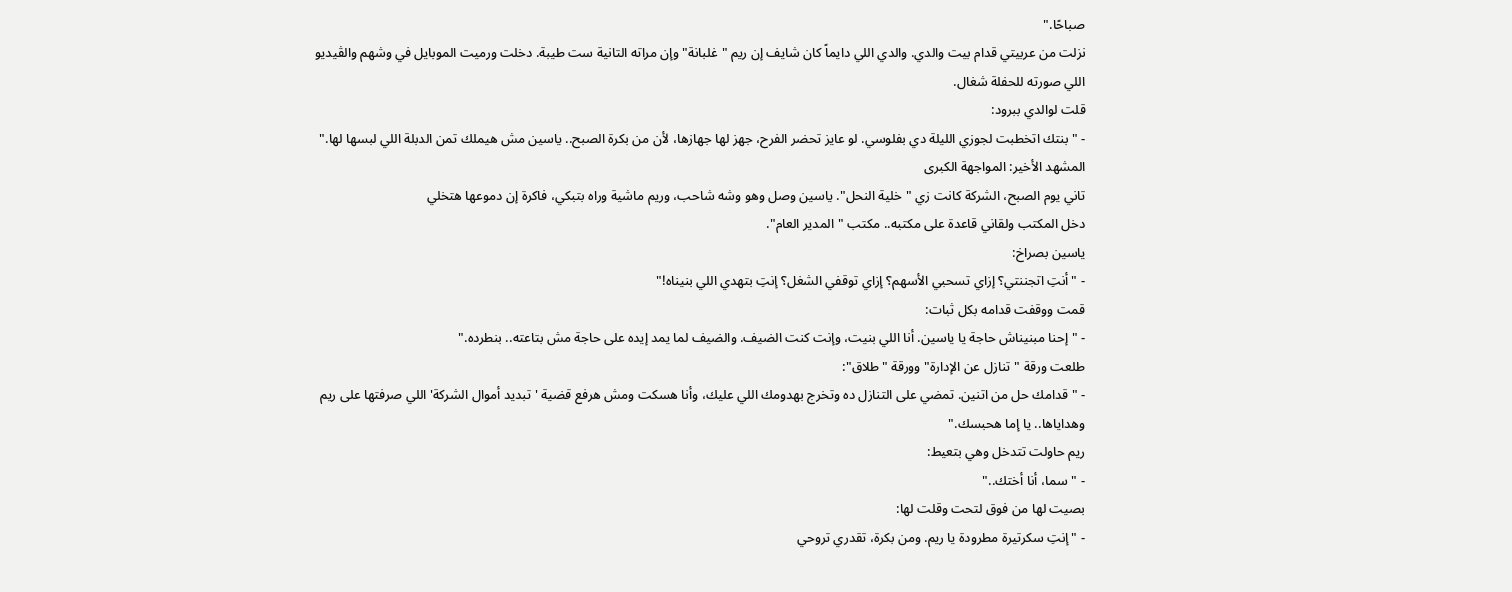صباحًا."
نزلت من عربيتي قدام بيت والدي. والدي اللي دايماً كان شايف إن ريم "غلبانة" وإن مراته التانية ست طيبة. دخلت ورميت الموبايل في وشهم والڤيديو اللي صورته للحفلة شغال.
قلت لوالدي ببرود:
- "بنتك اتخطبت لجوزي الليلة دي بفلوسي. لو عايز تحضر الفرح، جهز لها جهازها، لأن من بكرة الصبح.. ياسين مش هيملك تمن الدبلة اللي لبسها لها."
المشهد الأخير: المواجهة الكبرى
تاني يوم الصبح، الشركة كانت زي "خلية النحل". ياسين وصل وهو وشه شاحب، وريم ماشية وراه بتبكي، فاكرة إن دموعها هتخلي
دخل المكتب ولقاني قاعدة على مكتبه.. مكتب "المدير العام".
ياسين بصراخ:
- "أنتِ اتجننتي؟ إزاي تسحبي الأسهم؟ إزاي توقفي الشغل؟ إنتِ بتهدي اللي بنيناه!"
قمت ووقفت قدامه بكل ثبات:
- "إحنا مبنيناش حاجة يا ياسين. أنا اللي بنيت، وإنت كنت الضيف. والضيف لما يمد إيده على حاجة مش بتاعته.. بنطرده."
طلعت ورقة "تنازل عن الإدارة" وورقة "طلاق":
- "قدامك حل من اتنين. تمضي على التنازل ده وتخرج بهدومك اللي عليك، وأنا هسكت ومش هرفع قضية 'تبديد أموال الشركة' اللي صرفتها على ريم وهداياها.. يا إما هحبسك."
ريم حاولت تتدخل وهي بتعيط:
- "سما، أنا أختك.."
بصيت لها من فوق لتحت وقلت لها:
- "إنتِ سكرتيرة مطرودة يا ريم. ومن بكرة، تقدري تروحي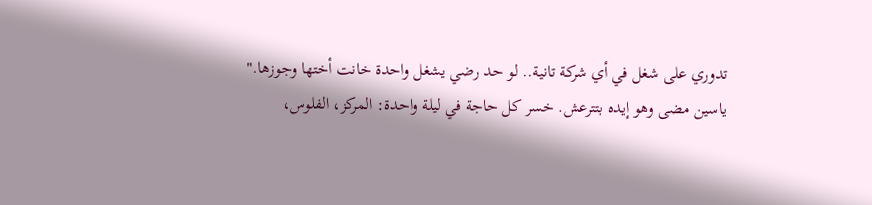تدوري على شغل في أي شركة تانية.. لو حد رضي يشغل واحدة خانت أختها وجوزها."
ياسين مضى وهو إيده بتترعش. خسر كل حاجة في ليلة واحدة: المركز، الفلوس،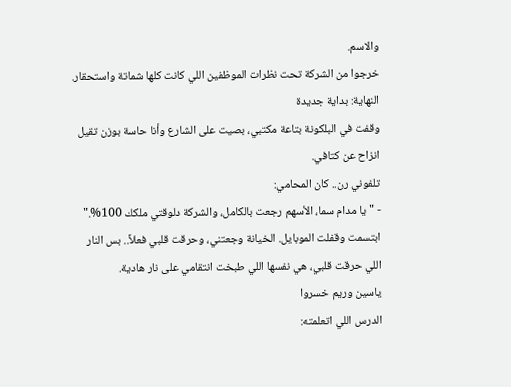والاسم.
خرجوا من الشركة تحت نظرات الموظفين اللي كانت كلها شماتة واستحقار.
النهاية: بداية جديدة
وقفت في البلكونة بتاعة مكتبي، بصيت على الشارع وأنا حاسة بوزن تقيل انزاح عن كتافي.
تلفوني رن.. كان المحامي:
- "يا مدام سما، الأسهم رجعت بالكامل، والشركة دلوقتي ملكك 100%."
ابتسمت وقفلت الموبايل. الخيانة وجعتني، وحرقت قلبي فعلاً.. بس النار اللي حرقت قلبي، هي نفسها اللي طبخت انتقامي على نار هادية.
ياسين وريم خسروا
الدرس اللي اتعلمته: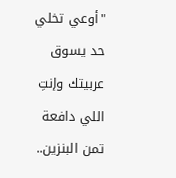"أوعي تخلي حد يسوق عربيتك وإنتِ اللي دافعة تمن البنزين..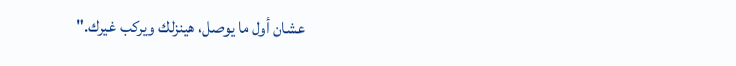عشان أول ما يوصل، هينزلك ويركب غيرك."